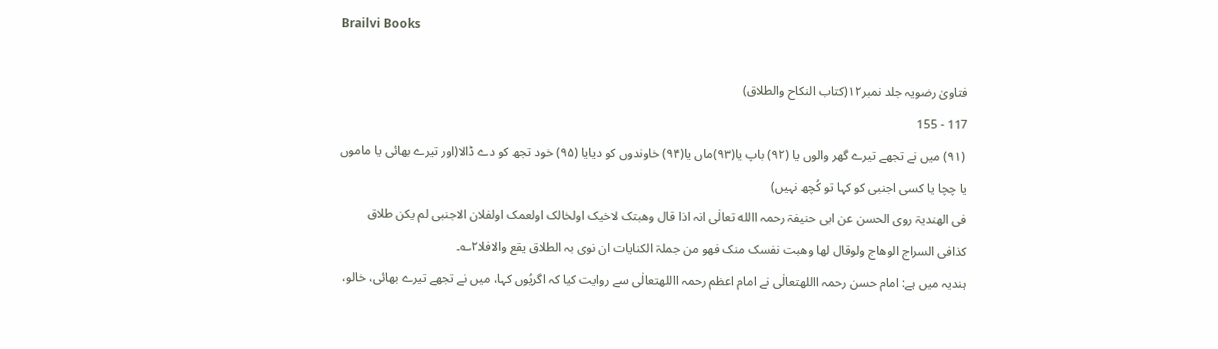Brailvi Books

فتاویٰ رضویہ جلد نمبر۱۲(کتاب النکاح والطلاق)
117 - 155
 (۹۱) میں نے تجھے تیرے گھر والوں یا (۹۲) باپ یا(۹۳)ماں یا(۹۴) خاوندوں کو دیایا (۹۵) خود تجھ کو دے ڈالا(اور تیرے بھائی یا ماموں یا چچا یا کسی اجنبی کو کہا تو کُچھ نہیں)
فی الھندیۃ روی الحسن عن ابی حنیفۃ رحمہ االله تعالٰی انہ اذا قال وھبتک لاخیک اولخالک اولعمک اولفلان الاجنبی لم یکن طلاق کذافی السراج الوھاج ولوقال لھا وھبت نفسک منک فھو من جملۃ الکنایات ان نوی بہ الطلاق یقع والافلا۲؎۔
ہندیہ میں ہے: امام حسن رحمہ االلهتعالٰی نے امام اعظم رحمہ االلهتعالٰی سے روایت کیا کہ اگریُوں کہا، میں نے تجھے تیرے بھائی، خالو،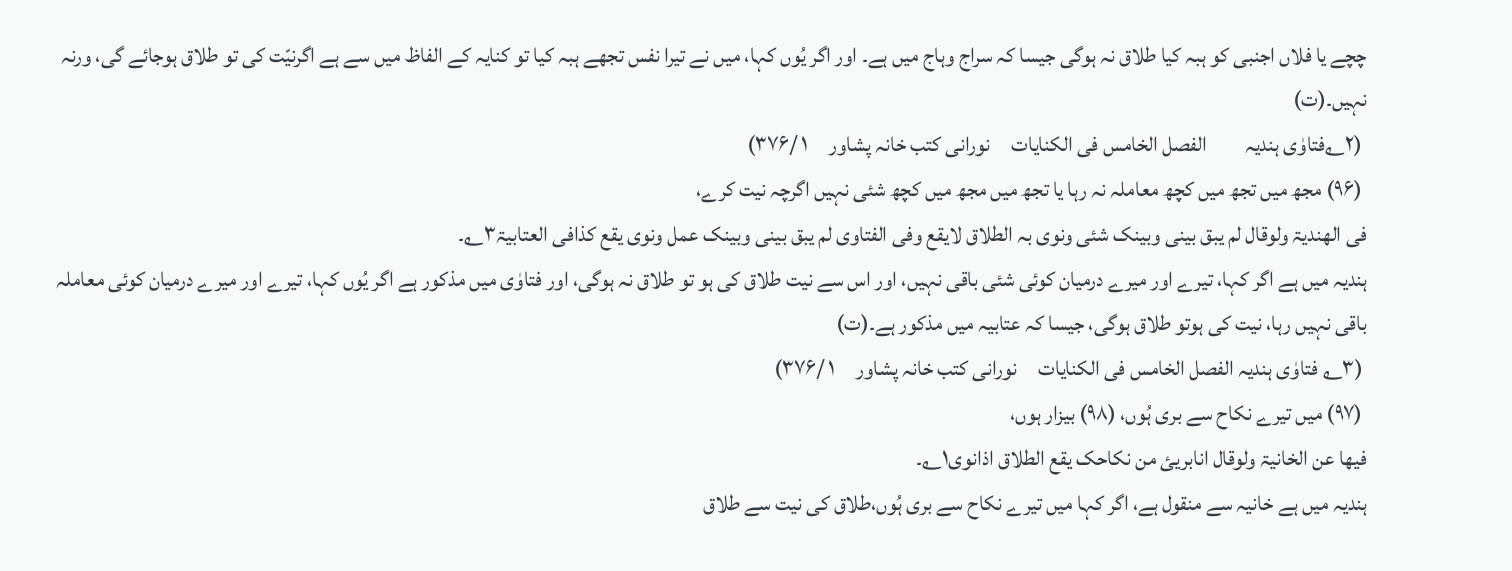چچے یا فلاں اجنبی کو ہبہ کیا طلاق نہ ہوگی جیسا کہ سراج وہاج میں ہے۔ اور اگر یُوں کہا، میں نے تیرا نفس تجھے ہبہ کیا تو کنایہ کے الفاظ میں سے ہے اگرنیّت کی تو طلاق ہوجائے گی، ورنہ نہیں۔(ت)
 (۲؎فتاوٰی ہندیہ         الفصل الخامس فی الکنایات     نورانی کتب خانہ پشاور     ۱ /۳۷۶)
 (۹۶) مجھ میں تجھ میں کچھ معاملہ نہ رہا یا تجھ میں مجھ میں کچھ شئی نہیں اگرچہ نیت کرے،
فی الھندیۃ ولوقال لم یبق بینی وبینک شئی ونوی بہ الطلاق لایقع وفی الفتاوی لم یبق بینی وبینک عمل ونوی یقع کذافی العتابیۃ۳؎۔
ہندیہ میں ہے اگر کہا، تیرے اور میرے درمیان کوئی شئی باقی نہیں، اور اس سے نیت طلاق کی ہو تو طلاق نہ ہوگی، اور فتاوٰی میں مذکور ہے اگر یُوں کہا، تیرے اور میرے درمیان کوئی معاملہ باقی نہیں رہا، نیت کی ہوتو طلاق ہوگی، جیسا کہ عتابیہ میں مذکور ہے۔(ت)
 (۳؎ فتاوٰی ہندیہ الفصل الخامس فی الکنایات     نورانی کتب خانہ پشاور     ۱ /۳۷۶)
 (۹۷) میں تیرے نکاح سے بری ہُوں، (۹۸) بیزار ہوں،
فیھا عن الخانیۃ ولوقال انابریئ من نکاحک یقع الطلاق اذانوی۱؎۔
ہندیہ میں ہے خانیہ سے منقول ہے، اگر کہا میں تیرے نکاح سے بری ہُوں،طلاق کی نیت سے طلاق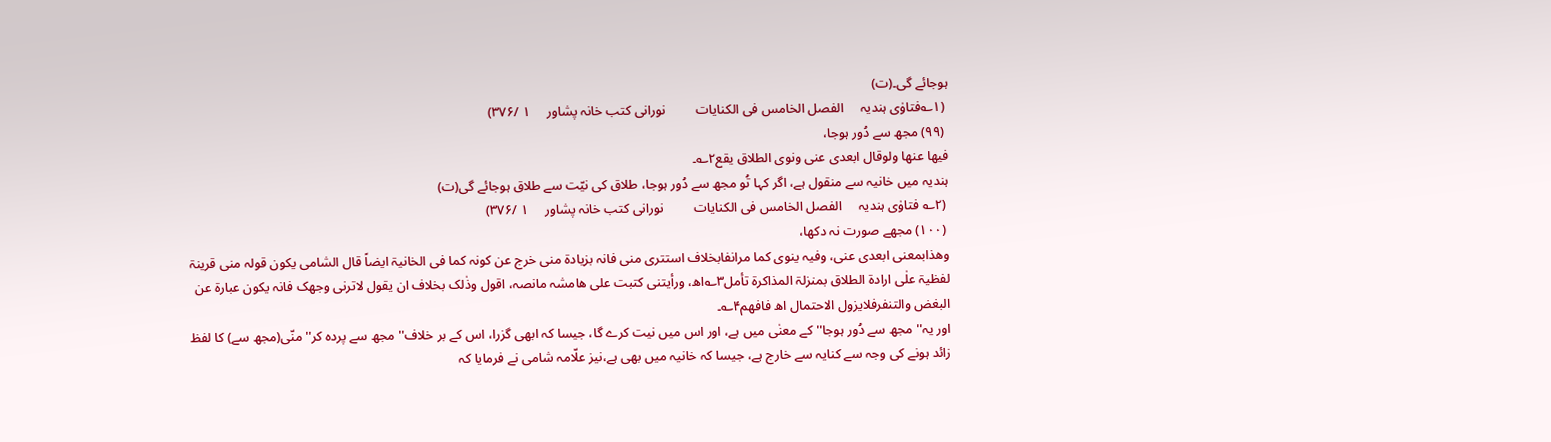ہوجائے گی۔(ت)
 (۱؎فتاوٰی ہندیہ     الفصل الخامس فی الکنایات         نورانی کتب خانہ پشاور     ۱ /۳۷۶)
 (۹۹) مجھ سے دُور ہوجا،
فیھا عنھا ولوقال ابعدی عنی ونوی الطلاق یقع۲؎۔
ہندیہ میں خانیہ سے منقول ہے، اگر کہا تُو مجھ سے دُور ہوجا، طلاق کی نیّت سے طلاق ہوجائے گی(ت)
 (۲؎ فتاوٰی ہندیہ     الفصل الخامس فی الکنایات         نورانی کتب خانہ پشاور     ۱ /۳۷۶)
 (۱۰۰) مجھے صورت نہ دکھا،
وھذابمعنی ابعدی عنی، وفیہ ینوی کما مرانفابخلاف استتری منی فانہ بزیادۃ منی خرج عن کونہ کما فی الخانیۃ ایضاً قال الشامی یکون قولہ منی قرینۃ لفظیۃ علٰی ارادۃ الطلاق بمنزلۃ المذاکرۃ تأمل۳؎اھ، ورأیتنی کتبت علی ھامشہ مانصہ، اقول وذٰلک بخلاف ان یقول لاترنی وجھک فانہ یکون عبارۃ عن البغض والتنفرفلایزول الاحتمال اھ فافھم۴؎۔
اور یہ''مجھ سے دُور ہوجا'' کے معنٰی میں ہے، اور اس میں نیت کرے گا، جیسا کہ ابھی گزرا، اس کے بر خلاف''مجھ سے پردہ کر''منّی(مجھ سے) کا لفظ زائد ہونے کی وجہ سے کنایہ سے خارج ہے، جیسا کہ خانیہ میں بھی ہے،نیز علّامہ شامی نے فرمایا کہ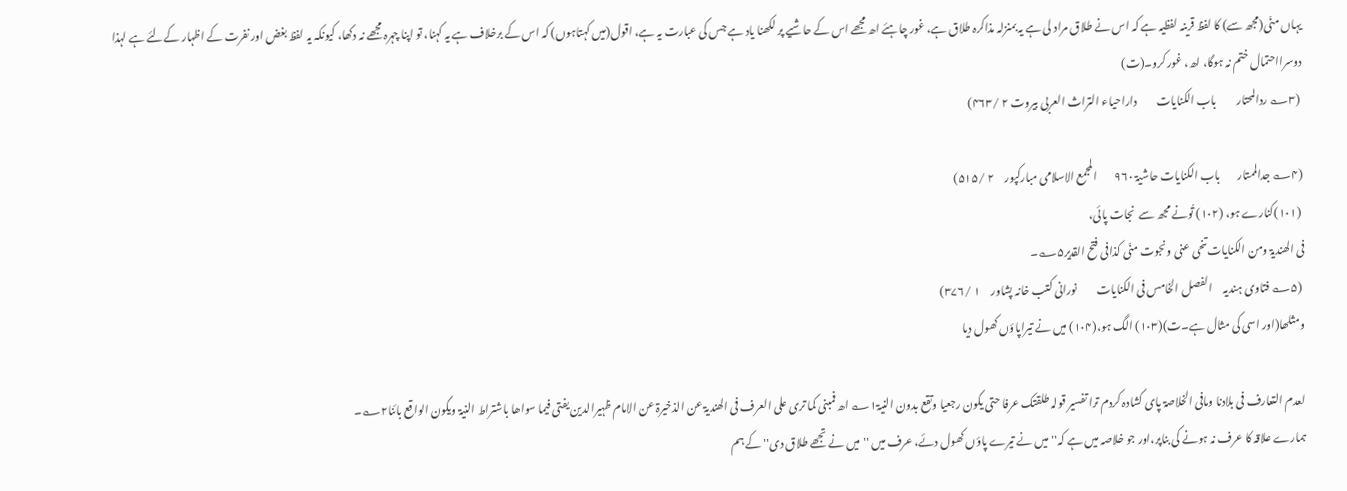یہاں منّی(مجھ سے) کا لفظ قرینہ لفظیہ ہے کہ اس نے طلاق مراد لی ہے یہ بمنزلہ مذاکرہ طلاق ہے، غور چاہئے اھ مجھے اس کے حاشیے پر لکھنا یاد ہے جس کی عبارت یہ ہے، اقول(میں کہتاہوں) کہ اس کے برخلاف ہے یہ کہنا، تو اپنا چہرہ مجھے نہ دکھا، کیونکہ یہ لفظ بغض اور نفرت کے اظہار کےلئے ہے لہذا دوسرااحتمال ختم نہ ہوگا، اھ، غور کرو۔(ت)
 (۳؎ ردالمحتار         باب الکنایات         داراحیاء التراث العربی بیروت ۲ /۴۶۳)

(۴؎ جدالممتار        باب الکنایات حاشیۃ ۹۶۰        المجمع الاسلامی مبارکپور     ۲ /۵۱۵)
 (۱۰۱)کنارے ہو، (۱۰۲) تُونے مجھ سے  نجات پائی،
فی الھندیۃ ومن الکنایات تنحی عنی ونجوت منّی کذافی فتح القدیر۵؎۔
 (۵؎ فتاوی ہندیہ     الفصل الخامس فی الکنایات         نورانی کتب خانہ پشاور     ۱ /۳۷۶)
ومثلھا(اور اسی کی مثال ہے۔ت)(۱۰۳) الگ ہو،(۱۰۴) میں نے تیراپاؤں کھول دیا

لعدم التعارف فی بلادنا ومافی الخلاصۃ پای کشادہ کردم ترا تفسیر قولہ طلقتک عرفا حتی یکون رجعیا وتقع بدون النیۃ۱؎ اھ فمبنی کما تری علی العرف فی الھندیۃ عن الذخیرۃ عن الامام ظہیرالدین یفتی فیما سواھا باشتراط النیۃ ویکون الواقع بائنا۲؎۔
ہمارے علاقہ کا عرف نہ ہونے کی بناپر،اور جو خلاصہ میں ہے کہ''میں نے تیرے پاؤں کھول دئے، عرف میں ''میں نے تجھے طلاق دی'' کے ہم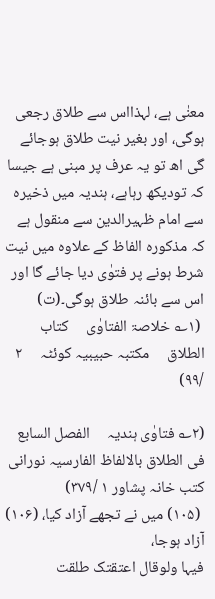معنٰی ہے، لہذااس سے طلاق رجعی ہوگی، اور بغیر نیت طلاق ہوجائے گی اھ تو یہ عرف پر مبنی ہے جیسا کہ تودیکھ رہاہے، ہندیہ میں ذخیرہ سے امام ظہیرالدین سے منقول ہے کہ مذکورہ الفاظ کے علاوہ میں نیت شرط ہونے پر فتوٰی دیا جائے گا اور اس سے بائنہ طلاق ہوگی۔(ت)
 (۱؎ خلاصۃ الفتاوٰی     کتاب الطلاق     مکتبہ حبیبیہ کوئٹہ     ۲ /۹۹)

(۲؎ فتاوٰی ہندیہ     الفصل السابع فی الطلاق بالالفاظ الفارسیہ نورانی کتب خانہ پشاور ۱ /۳۷۹)
 (۱۰۵) میں نے تجھے آزاد کیا، (۱۰۶) آزاد ہوجا،
فیہا ولوقال اعتقتک طلقت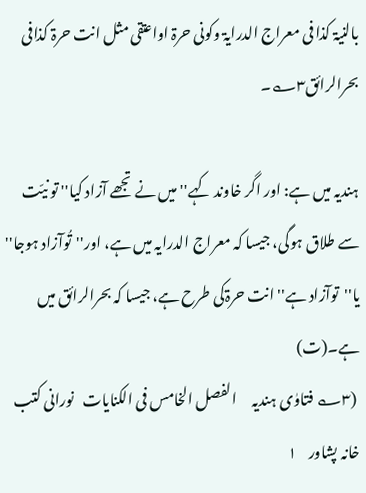بالنیۃ کذا فی معراج الدرایۃ وکونی حرۃ اواعتقی مثل انت حرۃ کذافی بحرالرائق۳؎۔

ہندیہ میں ہے: اور اگر خاوند کہے''میں نے تجھے آزاد کیا'' تو نیّت سے طلاق ہوگی، جیسا کہ معراج الدرایہ میں ہے، اور''تُوآزاد ہوجا'' یا''توآزاد ہے'' انت حرۃکی طرح ہے، جیسا کہ بحرالرائق میں ہے۔(ت)
 (۳؎ فتاوٰی ہندیہ     الفصل الخامس فی الکنایات   نورانی کتب خانہ پشاور    ۱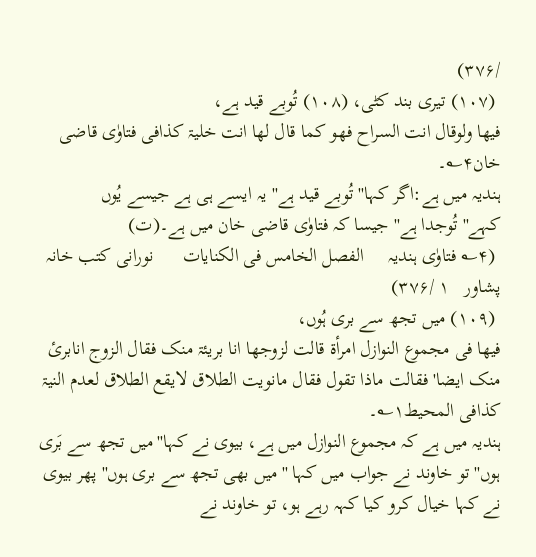/۳۷۶)
 (۱۰۷) تیری بند کٹی، (۱۰۸) تُوبے قید ہے،
فیھا ولوقال انت السراح فھو کما قال لھا انت خلیۃ کذافی فتاوٰی قاضی خان۴؎۔
ہندیہ میں ہے:اگر کہا''تُوبے قید ہے'' یہ ایسے ہی ہے جیسے یُوں کہے''تُوجدا ہے'' جیسا کہ فتاوٰی قاضی خان میں ہے۔(ت)
 (۴؎ فتاوٰی ہندیہ     الفصل الخامس فی الکنایات      نورانی کتب خانہ پشاور   ۱ /۳۷۶)
 (۱۰۹) میں تجھ سے بری ہُوں،
فیھا فی مجموع النوازل امرأۃ قالت لزوجھا انا بریئۃ منک فقال الزوج انابرئ منک ایضا' فقالت ماذا تقول فقال مانویت الطلاق لایقع الطلاق لعدم النیۃ کذافی المحیط۱؎۔
ہندیہ میں ہے کہ مجموع النوازل میں ہے، بیوی نے کہا''میں تجھ سے بَری ہوں'' تو خاوند نے جواب میں کہا ''میں بھی تجھ سے بری ہوں'' پھر بیوی نے کہا خیال کرو کیا کہہ رہے ہو، تو خاوند نے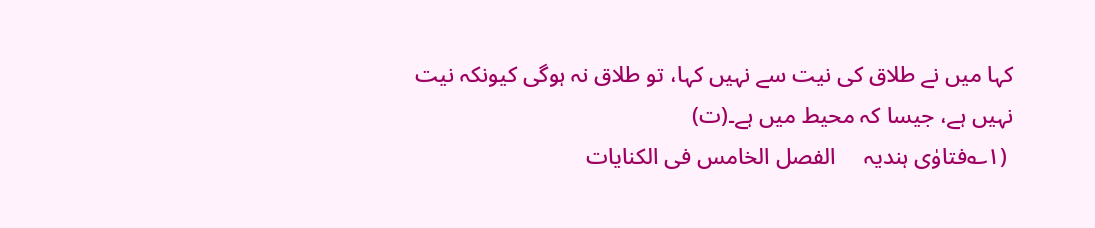کہا میں نے طلاق کی نیت سے نہیں کہا، تو طلاق نہ ہوگی کیونکہ نیت نہیں ہے، جیسا کہ محیط میں ہے۔(ت)
 (۱؎فتاوٰی ہندیہ     الفصل الخامس فی الکنایات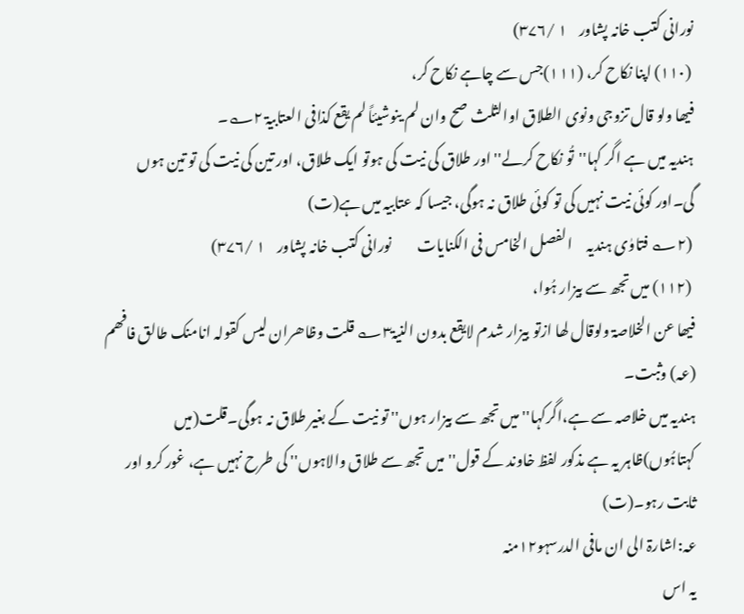نورانی کتب خانہ پشاور    ۱ /۳۷۶)
 (۱۱۰) اپنا نکاح کر، (۱۱۱)جس سے چاہے نکاح کر،
فیھا ولو قال تزوجی ونوی الطلاق اوالثلث صح وان لم ینوشیئاً لم یقع کذافی العتابیۃ ۲؎۔
ہندیہ میں ہے اگر کہا''تُو نکاح کرلے'' اور طلاق کی نیت کی ہوتو ایک طلاق، اور تین کی نیت کی تو تین ہوں گی۔اور کوئی نیت نہیں کی تو کوئی طلاق نہ ہوگی، جیسا کہ عتابیہ میں ہے(ت)
 (۲؎ فتاوٰی ہندیہ     الفصل الخامس فی الکنایات         نورانی کتب خانہ پشاور    ۱ /۳۷۶)
 (۱۱۲) میں تجھ سے بیزار ہُوا،
فیھا عن الخلاصۃ ولوقال لھا ازتو بیزار شدم لایقع بدون النیۃ۳؎ قلت وظاھران لیس کقولہ انامنک طالق فافھم (عہ) وثبت۔
ہندیہ میں خلاصہ سے ہے،اگرکہا''میں تجھ سے بیزار ہوں'' تو نیت کے بغیر طلاق نہ ہوگی۔قلت(میں کہتاہُوں)ظاہر یہ ہے مذکور لفظ خاوند کے قول''میں تجھ سے طلاق والاہوں'' کی طرح نہیں ہے، غور کرو اور ثابت رہو۔(ت)
عہ:اشارۃ الی ان مافی الدرسہو۱۲منہ
یہ اس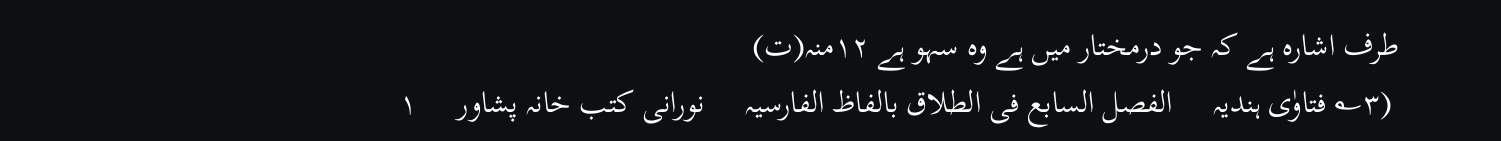طرف اشارہ ہے کہ جو درمختار میں ہے وہ سہو ہے ۱۲منہ(ت)
 (۳؎ فتاوٰی ہندیہ     الفصل السابع فی الطلاق بالفاظ الفارسیہ     نورانی کتب خانہ پشاور     ۱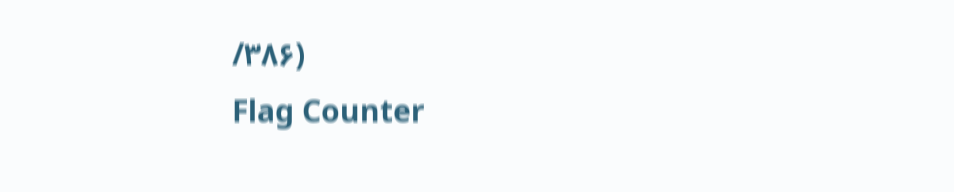/۳۸۶)
Flag Counter